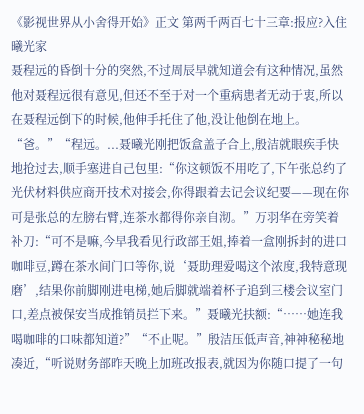《影视世界从小舍得开始》正文 第两千两百七十三章:报应?入住曦光家
聂程远的昏倒十分的突然,不过周辰早就知道会有这种情况,虽然他对聂程远很有意见,但还不至于对一个重病患者无动于衷,所以在聂程远倒下的时候,他伸手托住了他,没让他倒在地上。“爸。”“程远。...聂曦光刚把饭盒盖子合上,殷洁就眼疾手快地抢过去,顺手塞进自己包里:“你这顿饭不用吃了,下午张总约了光伏材料供应商开技术对接会,你得跟着去记会议纪要——现在你可是张总的左膀右臂,连茶水都得你亲自沏。”万羽华在旁笑着补刀:“可不是嘛,今早我看见行政部王姐,捧着一盒刚拆封的进口咖啡豆,蹲在茶水间门口等你,说‘聂助理爱喝这个浓度,我特意现磨’,结果你前脚刚进电梯,她后脚就端着杯子追到三楼会议室门口,差点被保安当成推销员拦下来。”聂曦光扶额:“……她连我喝咖啡的口味都知道?”“不止呢。”殷洁压低声音,神神秘秘地凑近,“听说财务部昨天晚上加班改报表,就因为你随口提了一句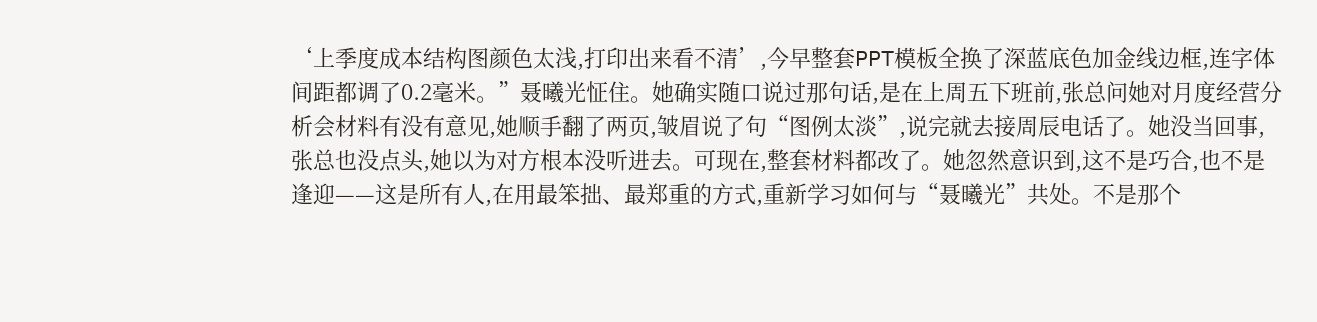‘上季度成本结构图颜色太浅,打印出来看不清’,今早整套PPT模板全换了深蓝底色加金线边框,连字体间距都调了0.2毫米。”聂曦光怔住。她确实随口说过那句话,是在上周五下班前,张总问她对月度经营分析会材料有没有意见,她顺手翻了两页,皱眉说了句“图例太淡”,说完就去接周辰电话了。她没当回事,张总也没点头,她以为对方根本没听进去。可现在,整套材料都改了。她忽然意识到,这不是巧合,也不是逢迎——这是所有人,在用最笨拙、最郑重的方式,重新学习如何与“聂曦光”共处。不是那个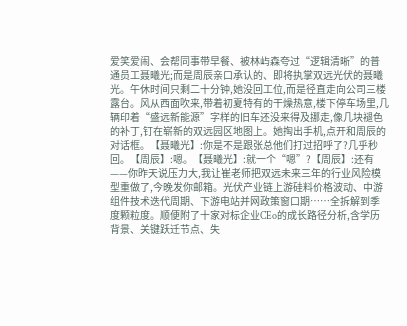爱笑爱闹、会帮同事带早餐、被林屿森夸过“逻辑清晰”的普通员工聂曦光;而是周辰亲口承认的、即将执掌双远光伏的聂曦光。午休时间只剩二十分钟,她没回工位,而是径直走向公司三楼露台。风从西面吹来,带着初夏特有的干燥热意,楼下停车场里,几辆印着“盛远新能源”字样的旧车还没来得及挪走,像几块褪色的补丁,钉在崭新的双远园区地图上。她掏出手机,点开和周辰的对话框。【聂曦光】:你是不是跟张总他们打过招呼了?几乎秒回。【周辰】:嗯。【聂曦光】:就一个“嗯”?【周辰】:还有——你昨天说压力大,我让崔老师把双远未来三年的行业风险模型重做了,今晚发你邮箱。光伏产业链上游硅料价格波动、中游组件技术迭代周期、下游电站并网政策窗口期……全拆解到季度颗粒度。顺便附了十家对标企业CEo的成长路径分析,含学历背景、关键跃迁节点、失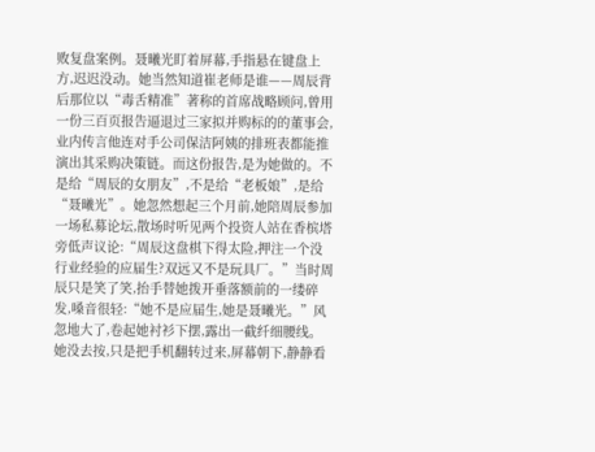败复盘案例。聂曦光盯着屏幕,手指悬在键盘上方,迟迟没动。她当然知道崔老师是谁——周辰背后那位以“毒舌精准”著称的首席战略顾问,曾用一份三百页报告逼退过三家拟并购标的的董事会,业内传言他连对手公司保洁阿姨的排班表都能推演出其采购决策链。而这份报告,是为她做的。不是给“周辰的女朋友”,不是给“老板娘”,是给“聂曦光”。她忽然想起三个月前,她陪周辰参加一场私募论坛,散场时听见两个投资人站在香槟塔旁低声议论:“周辰这盘棋下得太险,押注一个没行业经验的应届生?双远又不是玩具厂。”当时周辰只是笑了笑,抬手替她拨开垂落额前的一缕碎发,嗓音很轻:“她不是应届生,她是聂曦光。”风忽地大了,卷起她衬衫下摆,露出一截纤细腰线。她没去按,只是把手机翻转过来,屏幕朝下,静静看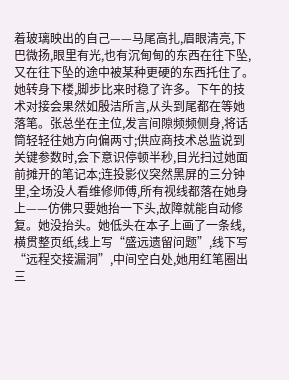着玻璃映出的自己——马尾高扎,眉眼清亮,下巴微扬,眼里有光,也有沉甸甸的东西在往下坠,又在往下坠的途中被某种更硬的东西托住了。她转身下楼,脚步比来时稳了许多。下午的技术对接会果然如殷洁所言,从头到尾都在等她落笔。张总坐在主位,发言间隙频频侧身,将话筒轻轻往她方向偏两寸;供应商技术总监说到关键参数时,会下意识停顿半秒,目光扫过她面前摊开的笔记本;连投影仪突然黑屏的三分钟里,全场没人看维修师傅,所有视线都落在她身上——仿佛只要她抬一下头,故障就能自动修复。她没抬头。她低头在本子上画了一条线,横贯整页纸,线上写“盛远遗留问题”,线下写“远程交接漏洞”,中间空白处,她用红笔圈出三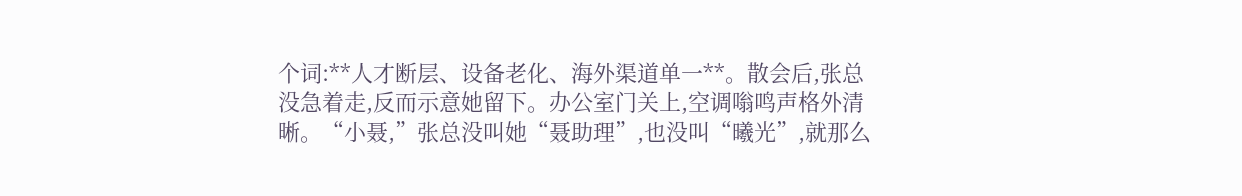个词:**人才断层、设备老化、海外渠道单一**。散会后,张总没急着走,反而示意她留下。办公室门关上,空调嗡鸣声格外清晰。“小聂,”张总没叫她“聂助理”,也没叫“曦光”,就那么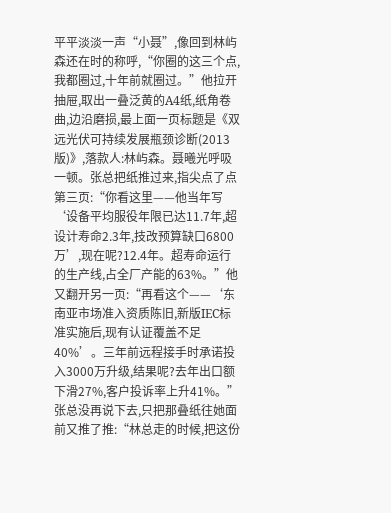平平淡淡一声“小聂”,像回到林屿森还在时的称呼,“你圈的这三个点,我都圈过,十年前就圈过。”他拉开抽屉,取出一叠泛黄的A4纸,纸角卷曲,边沿磨损,最上面一页标题是《双远光伏可持续发展瓶颈诊断(2013版)》,落款人:林屿森。聂曦光呼吸一顿。张总把纸推过来,指尖点了点第三页:“你看这里——他当年写‘设备平均服役年限已达11.7年,超设计寿命2.3年,技改预算缺口6800万’,现在呢?12.4年。超寿命运行的生产线,占全厂产能的63%。”他又翻开另一页:“再看这个——‘东南亚市场准入资质陈旧,新版IEC标准实施后,现有认证覆盖不足40%’。三年前远程接手时承诺投入3000万升级,结果呢?去年出口额下滑27%,客户投诉率上升41%。”张总没再说下去,只把那叠纸往她面前又推了推:“林总走的时候,把这份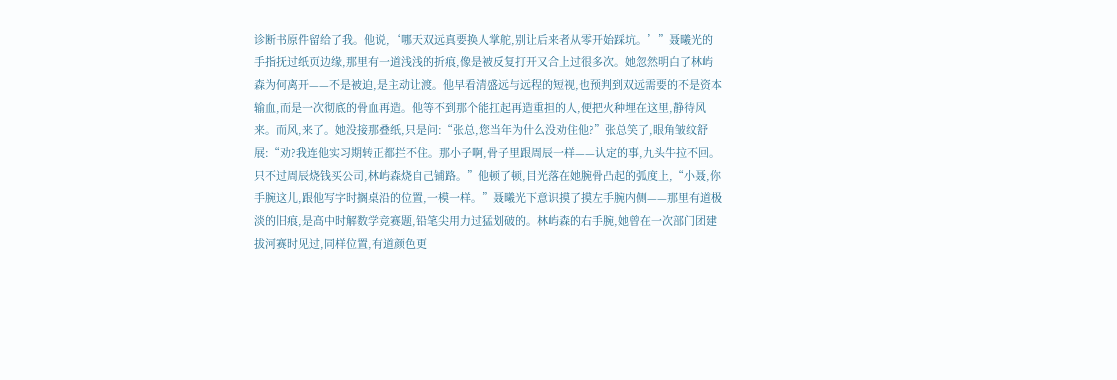诊断书原件留给了我。他说,‘哪天双远真要换人掌舵,别让后来者从零开始踩坑。’”聂曦光的手指抚过纸页边缘,那里有一道浅浅的折痕,像是被反复打开又合上过很多次。她忽然明白了林屿森为何离开——不是被迫,是主动让渡。他早看清盛远与远程的短视,也预判到双远需要的不是资本输血,而是一次彻底的骨血再造。他等不到那个能扛起再造重担的人,便把火种埋在这里,静待风来。而风,来了。她没接那叠纸,只是问:“张总,您当年为什么没劝住他?”张总笑了,眼角皱纹舒展:“劝?我连他实习期转正都拦不住。那小子啊,骨子里跟周辰一样——认定的事,九头牛拉不回。只不过周辰烧钱买公司,林屿森烧自己铺路。”他顿了顿,目光落在她腕骨凸起的弧度上,“小聂,你手腕这儿,跟他写字时搁桌沿的位置,一模一样。”聂曦光下意识摸了摸左手腕内侧——那里有道极淡的旧痕,是高中时解数学竞赛题,铅笔尖用力过猛划破的。林屿森的右手腕,她曾在一次部门团建拔河赛时见过,同样位置,有道颜色更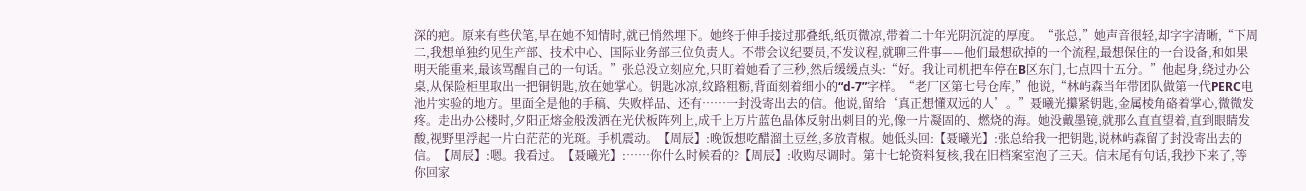深的疤。原来有些伏笔,早在她不知情时,就已悄然埋下。她终于伸手接过那叠纸,纸页微凉,带着二十年光阴沉淀的厚度。“张总,”她声音很轻,却字字清晰,“下周二,我想单独约见生产部、技术中心、国际业务部三位负责人。不带会议纪要员,不发议程,就聊三件事——他们最想砍掉的一个流程,最想保住的一台设备,和如果明天能重来,最该骂醒自己的一句话。”张总没立刻应允,只盯着她看了三秒,然后缓缓点头:“好。我让司机把车停在B区东门,七点四十五分。”他起身,绕过办公桌,从保险柜里取出一把铜钥匙,放在她掌心。钥匙冰凉,纹路粗粝,背面刻着细小的“d-7”字样。“老厂区第七号仓库,”他说,“林屿森当年带团队做第一代PERC电池片实验的地方。里面全是他的手稿、失败样品、还有……一封没寄出去的信。他说,留给‘真正想懂双远的人’。”聂曦光攥紧钥匙,金属棱角硌着掌心,微微发疼。走出办公楼时,夕阳正熔金般泼洒在光伏板阵列上,成千上万片蓝色晶体反射出刺目的光,像一片凝固的、燃烧的海。她没戴墨镜,就那么直直望着,直到眼睛发酸,视野里浮起一片白茫茫的光斑。手机震动。【周辰】:晚饭想吃醋溜土豆丝,多放青椒。她低头回:【聂曦光】:张总给我一把钥匙,说林屿森留了封没寄出去的信。【周辰】:嗯。我看过。【聂曦光】:……你什么时候看的?【周辰】:收购尽调时。第十七轮资料复核,我在旧档案室泡了三天。信末尾有句话,我抄下来了,等你回家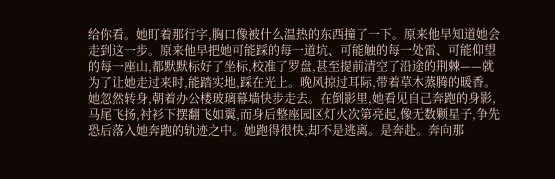给你看。她盯着那行字,胸口像被什么温热的东西撞了一下。原来他早知道她会走到这一步。原来他早把她可能踩的每一道坑、可能触的每一处雷、可能仰望的每一座山,都默默标好了坐标,校准了罗盘,甚至提前清空了沿途的荆棘——就为了让她走过来时,能踏实地,踩在光上。晚风掠过耳际,带着草木蒸腾的暖香。她忽然转身,朝着办公楼玻璃幕墙快步走去。在倒影里,她看见自己奔跑的身影,马尾飞扬,衬衫下摆翻飞如翼,而身后整座园区灯火次第亮起,像无数颗星子,争先恐后落入她奔跑的轨迹之中。她跑得很快,却不是逃离。是奔赴。奔向那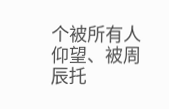个被所有人仰望、被周辰托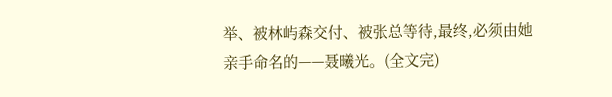举、被林屿森交付、被张总等待,最终,必须由她亲手命名的——聂曦光。(全文完)